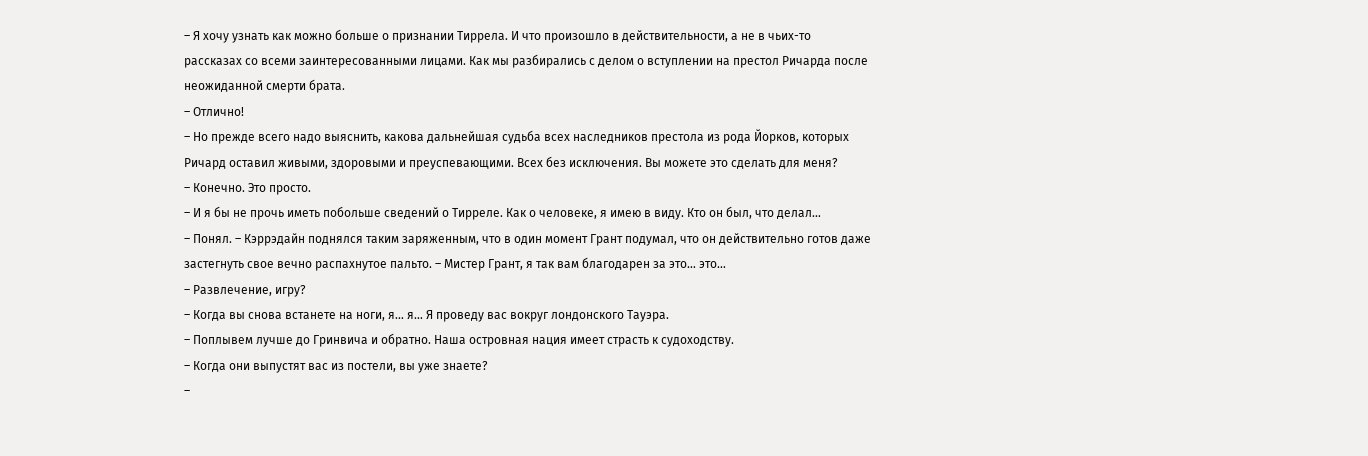– Я хочу узнать как можно больше о признании Тиррела. И что произошло в действительности, а не в чьих-то рассказах со всеми заинтересованными лицами. Как мы разбирались с делом о вступлении на престол Ричарда после неожиданной смерти брата.
– Отлично!
– Но прежде всего надо выяснить, какова дальнейшая судьба всех наследников престола из рода Йорков, которых Ричард оставил живыми, здоровыми и преуспевающими. Всех без исключения. Вы можете это сделать для меня?
– Конечно. Это просто.
– И я бы не прочь иметь побольше сведений о Тирреле. Как о человеке, я имею в виду. Кто он был, что делал…
– Понял. – Кэррэдайн поднялся таким заряженным, что в один момент Грант подумал, что он действительно готов даже застегнуть свое вечно распахнутое пальто. – Мистер Грант, я так вам благодарен за это… это…
– Развлечение, игру?
– Когда вы снова встанете на ноги, я… я… Я проведу вас вокруг лондонского Тауэра.
– Поплывем лучше до Гринвича и обратно. Наша островная нация имеет страсть к судоходству.
– Когда они выпустят вас из постели, вы уже знаете?
–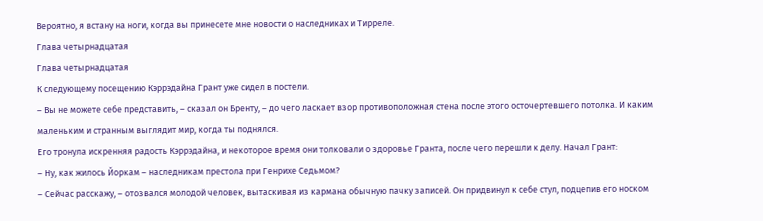Вероятно, я встану на ноги, когда вы принесете мне новости о наследниках и Тирреле.
Глава четырнадцатая
Глава четырнадцатая
К следующему посещению Кэррэдайна Грант уже сидел в постели.
– Вы не можете себе представить, – сказал он Бренту, – до чего ласкает взор противоположная стена после этого осточертевшего потолка. И каким маленьким и странным выглядит мир, когда ты поднялся.
Его тронула искренняя радость Кэррэдайна, и некоторое время они толковали о здоровье Гранта, после чего перешли к делу. Начал Грант:
– Ну, как жилось Йоркам – наследникам престола при Генрихе Седьмом?
– Сейчас расскажу, – отозвался молодой человек, вытаскивая из кармана обычную пачку записей. Он придвинул к себе стул, подцепив его носком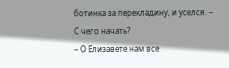ботинка за перекладину, и уселся. – С чего начать?
– О Елизавете нам все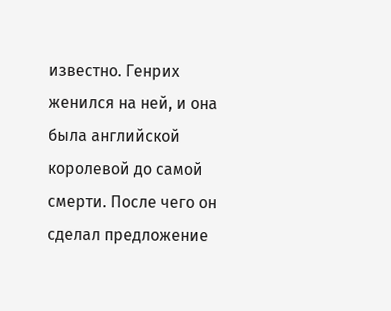известно. Генрих женился на ней, и она была английской королевой до самой смерти. После чего он сделал предложение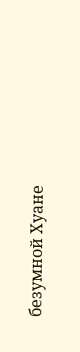безумной Хуане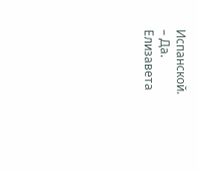Испанской.
– Да. Елизавета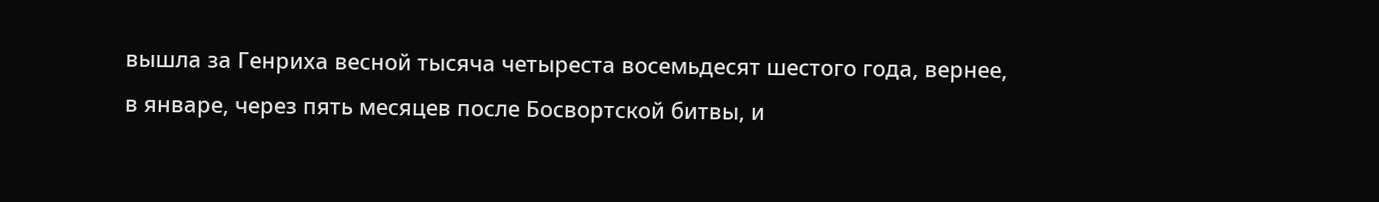вышла за Генриха весной тысяча четыреста восемьдесят шестого года, вернее, в январе, через пять месяцев после Босвортской битвы, и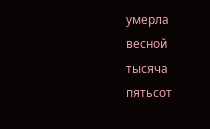умерла весной тысяча пятьсот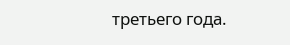третьего года.